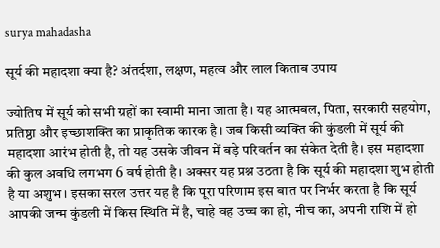surya mahadasha

सूर्य की महादशा क्या है? अंतर्दशा, लक्षण, महत्व और लाल किताब उपाय

ज्योतिष में सूर्य को सभी ग्रहों का स्वामी माना जाता है। यह आत्मबल, पिता, सरकारी सहयोग, प्रतिष्ठा और इच्छाशक्ति का प्राकृतिक कारक है। जब किसी व्यक्ति की कुंडली में सूर्य की महादशा आरंभ होती है, तो यह उसके जीवन में बड़े परिवर्तन का संकेत देती है। इस महादशा की कुल अवधि लगभग 6 वर्ष होती है। अक्सर यह प्रश्न उठता है कि सूर्य की महादशा शुभ होती है या अशुभ। इसका सरल उत्तर यह है कि पूरा परिणाम इस बात पर निर्भर करता है कि सूर्य आपकी जन्म कुंडली में किस स्थिति में है, चाहे वह उच्च का हो, नीच का, अपनी राशि में हो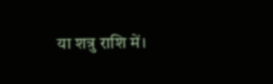या शत्रु राशि में।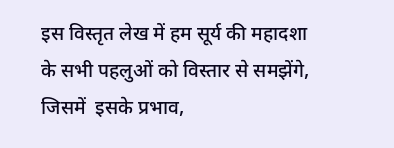इस विस्तृत लेख में हम सूर्य की महादशा के सभी पहलुओं को विस्तार से समझेंगे, जिसमें  इसके प्रभाव,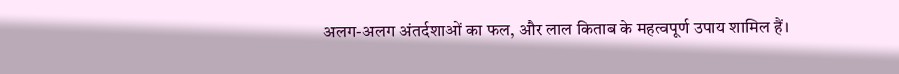अलग-अलग अंतर्दशाओं का फल, और लाल किताब के महत्वपूर्ण उपाय शामिल हैं।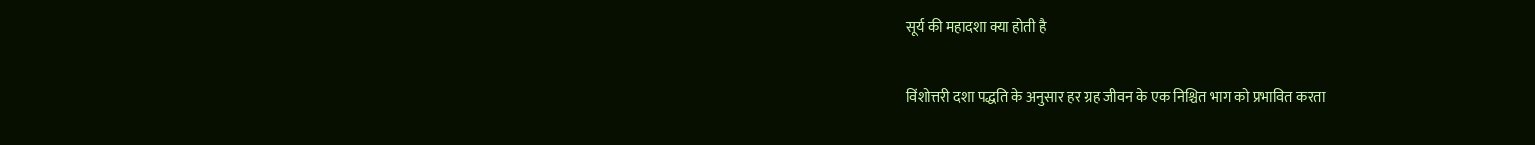सूर्य की महादशा क्या होती है

विंशोत्तरी दशा पद्धति के अनुसार हर ग्रह जीवन के एक निश्चित भाग को प्रभावित करता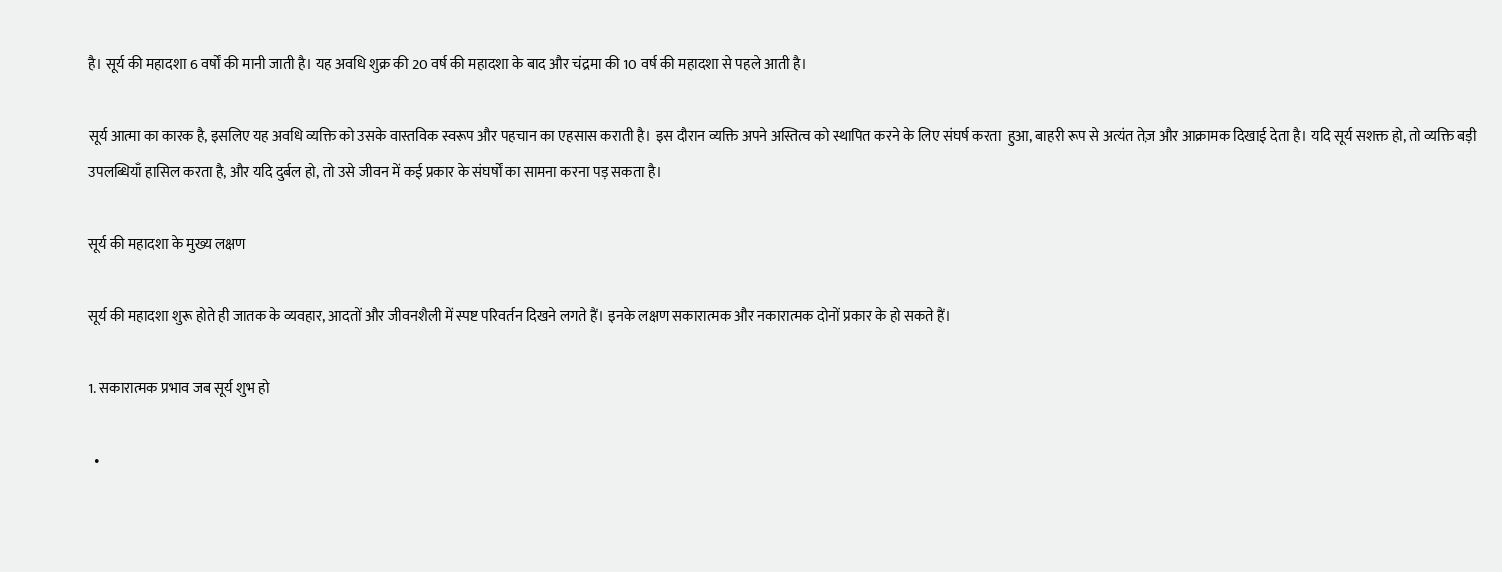है। सूर्य की महादशा 6 वर्षों की मानी जाती है। यह अवधि शुक्र की 20 वर्ष की महादशा के बाद और चंद्रमा की 10 वर्ष की महादशा से पहले आती है।

सूर्य आत्मा का कारक है, इसलिए यह अवधि व्यक्ति को उसके वास्तविक स्वरूप और पहचान का एहसास कराती है। इस दौरान व्यक्ति अपने अस्तित्व को स्थापित करने के लिए संघर्ष करता  हुआ, बाहरी रूप से अत्यंत तेज़ और आक्रामक दिखाई देता है। यदि सूर्य सशक्त हो, तो व्यक्ति बड़ी उपलब्धियाँ हासिल करता है, और यदि दुर्बल हो, तो उसे जीवन में कई प्रकार के संघर्षों का सामना करना पड़ सकता है।

सूर्य की महादशा के मुख्य लक्षण

सूर्य की महादशा शुरू होते ही जातक के व्यवहार, आदतों और जीवनशैली में स्पष्ट परिवर्तन दिखने लगते हैं। इनके लक्षण सकारात्मक और नकारात्मक दोनों प्रकार के हो सकते हैं।

1. सकारात्मक प्रभाव जब सूर्य शुभ हो

  •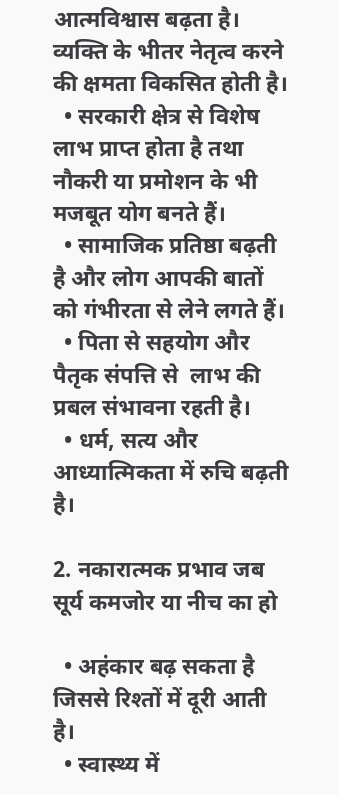आत्मविश्वास बढ़ता है। व्यक्ति के भीतर नेतृत्व करने की क्षमता विकसित होती है।
  • सरकारी क्षेत्र से विशेष लाभ प्राप्त होता है तथा नौकरी या प्रमोशन के भी मजबूत योग बनते हैं।
  • सामाजिक प्रतिष्ठा बढ़ती है और लोग आपकी बातों को गंभीरता से लेने लगते हैं।
  • पिता से सहयोग और पैतृक संपत्ति से  लाभ की प्रबल संभावना रहती है।
  • धर्म, सत्य और आध्यात्मिकता में रुचि बढ़ती है।

2. नकारात्मक प्रभाव जब सूर्य कमजोर या नीच का हो

  • अहंकार बढ़ सकता है जिससे रिश्तों में दूरी आती है।
  • स्वास्थ्य में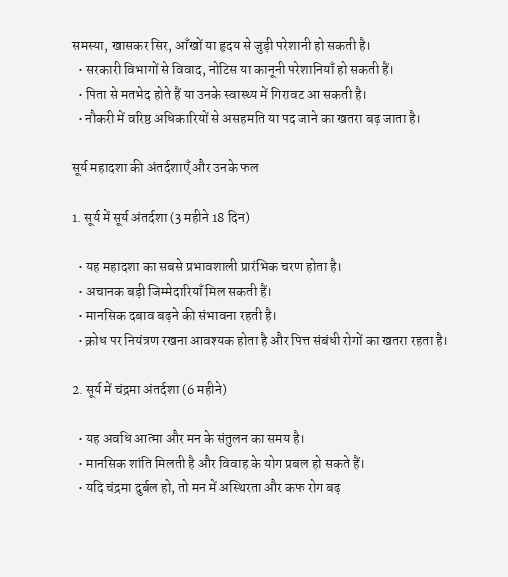समस्या, खासकर सिर, आँखों या हृदय से जुड़ी परेशानी हो सकती है।
  • सरकारी विभागों से विवाद, नोटिस या कानूनी परेशानियाँ हो सकती हैं।
  • पिता से मतभेद होते हैं या उनके स्वास्थ्य में गिरावट आ सकती है।
  • नौकरी में वरिष्ठ अधिकारियों से असहमति या पद जाने का खतरा बढ़ जाता है।

सूर्य महादशा की अंतर्दशाएँ और उनके फल

1. सूर्य में सूर्य अंतर्दशा (3 महीने 18 दिन)

  • यह महादशा का सबसे प्रभावशाली प्रारंभिक चरण होता है।
  • अचानक बड़ी जिम्मेदारियाँ मिल सकती हैं।
  • मानसिक दबाव बढ़ने की संभावना रहती है।
  • क्रोध पर नियंत्रण रखना आवश्यक होता है और पित्त संबंधी रोगों का खतरा रहता है।

2. सूर्य में चंद्रमा अंतर्दशा (6 महीने)

  • यह अवधि आत्मा और मन के संतुलन का समय है।
  • मानसिक शांति मिलती है और विवाह के योग प्रबल हो सकते हैं।
  • यदि चंद्रमा दुर्बल हो, तो मन में अस्थिरता और कफ रोग बढ़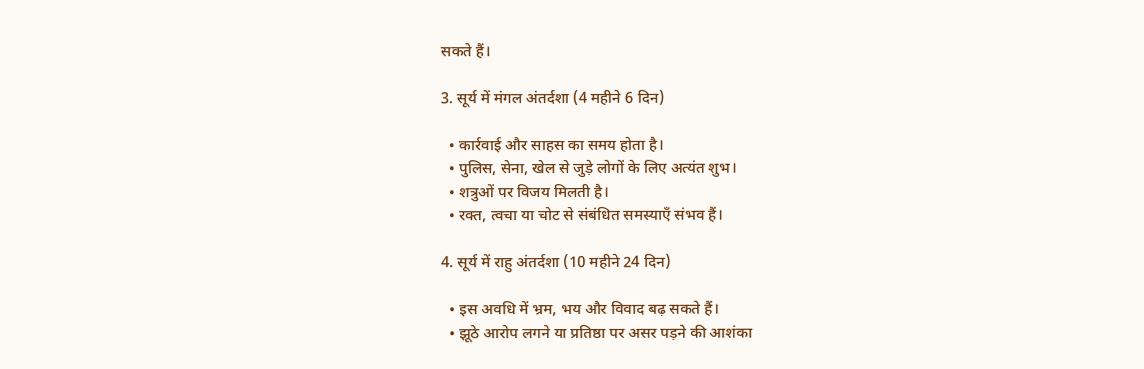सकते हैं।

3. सूर्य में मंगल अंतर्दशा (4 महीने 6 दिन)

  • कार्रवाई और साहस का समय होता है।
  • पुलिस, सेना, खेल से जुड़े लोगों के लिए अत्यंत शुभ।
  • शत्रुओं पर विजय मिलती है।
  • रक्त, त्वचा या चोट से संबंधित समस्याएँ संभव हैं।

4. सूर्य में राहु अंतर्दशा (10 महीने 24 दिन)

  • इस अवधि में भ्रम, भय और विवाद बढ़ सकते हैं।
  • झूठे आरोप लगने या प्रतिष्ठा पर असर पड़ने की आशंका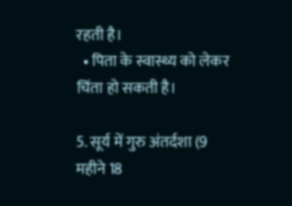रहती है।
  • पिता के स्वास्थ्य को लेकर चिंता हो सकती है।

5. सूर्य में गुरु अंतर्दशा (9 महीने 18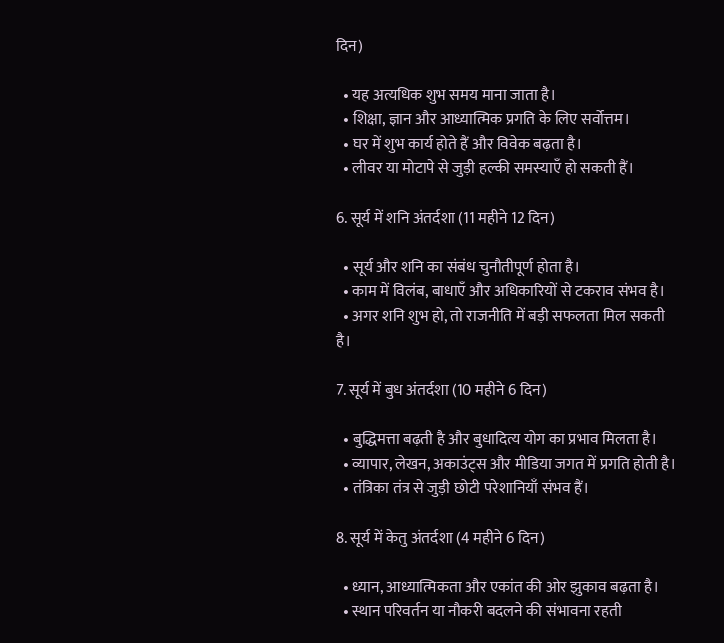दिन)

  • यह अत्यधिक शुभ समय माना जाता है।
  • शिक्षा, ज्ञान और आध्यात्मिक प्रगति के लिए सर्वोत्तम।
  • घर में शुभ कार्य होते हैं और विवेक बढ़ता है।
  • लीवर या मोटापे से जुड़ी हल्की समस्याएँ हो सकती हैं।

6. सूर्य में शनि अंतर्दशा (11 महीने 12 दिन)

  • सूर्य और शनि का संबंध चुनौतीपूर्ण होता है।
  • काम में विलंब, बाधाएँ और अधिकारियों से टकराव संभव है।
  • अगर शनि शुभ हो, तो राजनीति में बड़ी सफलता मिल सकती है।

7. सूर्य में बुध अंतर्दशा (10 महीने 6 दिन)

  • बुद्धिमत्ता बढ़ती है और बुधादित्य योग का प्रभाव मिलता है।
  • व्यापार, लेखन, अकाउंट्स और मीडिया जगत में प्रगति होती है।
  • तंत्रिका तंत्र से जुड़ी छोटी परेशानियाँ संभव हैं।

8. सूर्य में केतु अंतर्दशा (4 महीने 6 दिन)

  • ध्यान, आध्यात्मिकता और एकांत की ओर झुकाव बढ़ता है।
  • स्थान परिवर्तन या नौकरी बदलने की संभावना रहती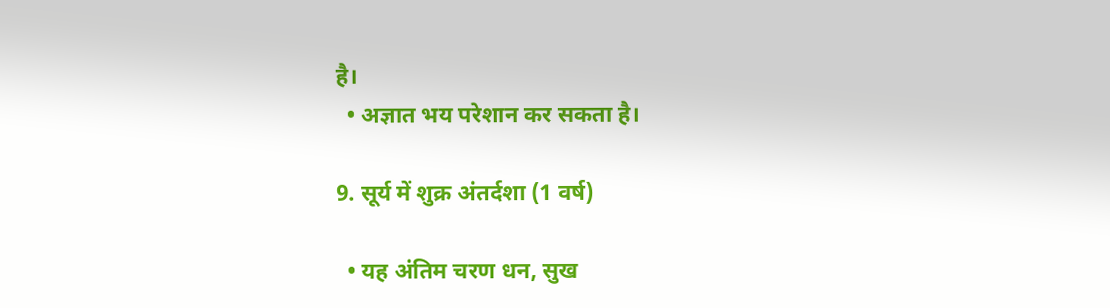है।
  • अज्ञात भय परेशान कर सकता है।

9. सूर्य में शुक्र अंतर्दशा (1 वर्ष)

  • यह अंतिम चरण धन, सुख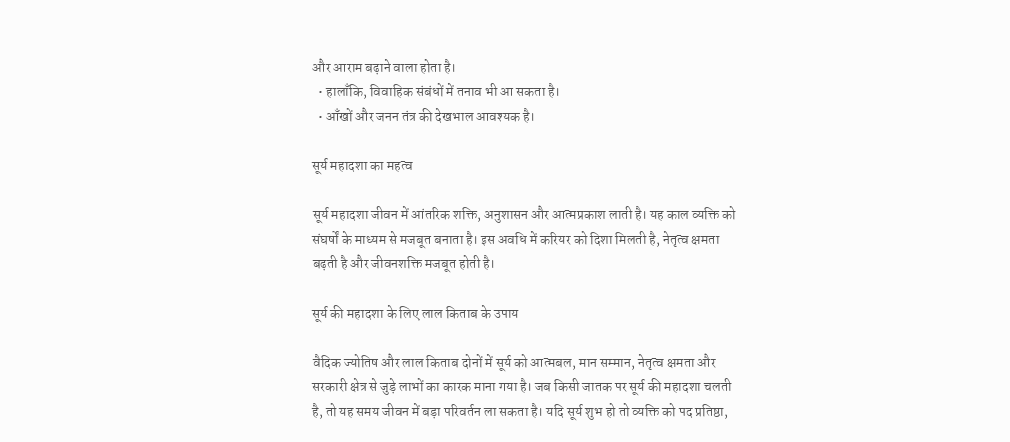और आराम बढ़ाने वाला होता है।
  • हालाँकि, विवाहिक संबंधों में तनाव भी आ सकता है।
  • आँखों और जनन तंत्र की देखभाल आवश्यक है।

सूर्य महादशा का महत्व

सूर्य महादशा जीवन में आंतरिक शक्ति, अनुशासन और आत्मप्रकाश लाती है। यह काल व्यक्ति को संघर्षों के माध्यम से मजबूत बनाता है। इस अवधि में करियर को दिशा मिलती है, नेतृत्व क्षमता बढ़ती है और जीवनशक्ति मजबूत होती है।

सूर्य की महादशा के लिए लाल किताब के उपाय

वैदिक ज्योतिष और लाल किताब दोनों में सूर्य को आत्मबल, मान सम्मान, नेतृत्व क्षमता और सरकारी क्षेत्र से जुड़े लाभों का कारक माना गया है। जब किसी जातक पर सूर्य की महादशा चलती है, तो यह समय जीवन में बड़ा परिवर्तन ला सकता है। यदि सूर्य शुभ हो तो व्यक्ति को पद प्रतिष्ठा,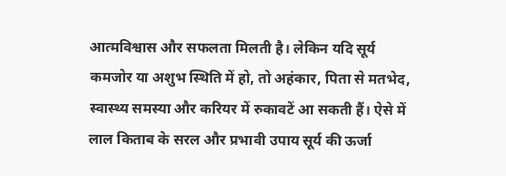आत्मविश्वास और सफलता मिलती है। लेकिन यदि सूर्य कमजोर या अशुभ स्थिति में हो, तो अहंकार, पिता से मतभेद, स्वास्थ्य समस्या और करियर में रुकावटें आ सकती हैं। ऐसे में लाल किताब के सरल और प्रभावी उपाय सूर्य की ऊर्जा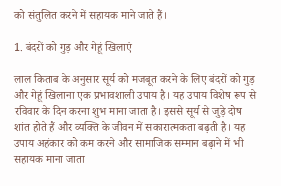को संतुलित करने में सहायक माने जाते हैं।

1. बंदरों को गुड़ और गेहूं खिलाएं

लाल किताब के अनुसार सूर्य को मजबूत करने के लिए बंदरों को गुड़ और गेहूं खिलाना एक प्रभावशाली उपाय है। यह उपाय विशेष रूप से रविवार के दिन करना शुभ माना जाता है। इससे सूर्य से जुड़े दोष शांत होते हैं और व्यक्ति के जीवन में सकारात्मकता बढ़ती है। यह उपाय अहंकार को कम करने और सामाजिक सम्मान बढ़ाने में भी सहायक माना जाता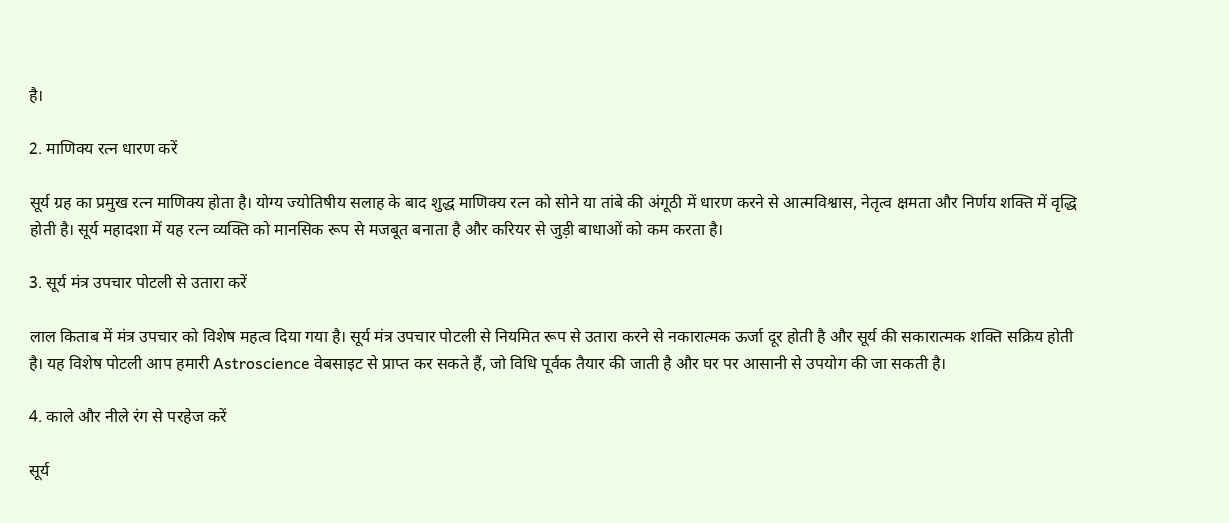है।

2. माणिक्य रत्न धारण करें

सूर्य ग्रह का प्रमुख रत्न माणिक्य होता है। योग्य ज्योतिषीय सलाह के बाद शुद्ध माणिक्य रत्न को सोने या तांबे की अंगूठी में धारण करने से आत्मविश्वास, नेतृत्व क्षमता और निर्णय शक्ति में वृद्धि होती है। सूर्य महादशा में यह रत्न व्यक्ति को मानसिक रूप से मजबूत बनाता है और करियर से जुड़ी बाधाओं को कम करता है।

3. सूर्य मंत्र उपचार पोटली से उतारा करें

लाल किताब में मंत्र उपचार को विशेष महत्व दिया गया है। सूर्य मंत्र उपचार पोटली से नियमित रूप से उतारा करने से नकारात्मक ऊर्जा दूर होती है और सूर्य की सकारात्मक शक्ति सक्रिय होती है। यह विशेष पोटली आप हमारी Astroscience वेबसाइट से प्राप्त कर सकते हैं, जो विधि पूर्वक तैयार की जाती है और घर पर आसानी से उपयोग की जा सकती है।

4. काले और नीले रंग से परहेज करें

सूर्य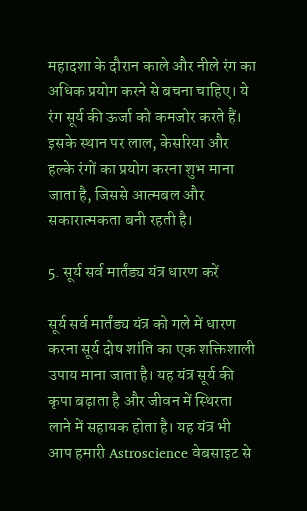महादशा के दौरान काले और नीले रंग का अधिक प्रयोग करने से बचना चाहिए। ये रंग सूर्य की ऊर्जा को कमजोर करते हैं। इसके स्थान पर लाल, केसरिया और हल्के रंगों का प्रयोग करना शुभ माना जाता है, जिससे आत्मबल और सकारात्मकता बनी रहती है।

5. सूर्य सर्व मार्तंड्य यंत्र धारण करें

सूर्य सर्व मार्तंड्य यंत्र को गले में धारण करना सूर्य दोष शांति का एक शक्तिशाली उपाय माना जाता है। यह यंत्र सूर्य की कृपा बढ़ाता है और जीवन में स्थिरता लाने में सहायक होता है। यह यंत्र भी आप हमारी Astroscience वेबसाइट से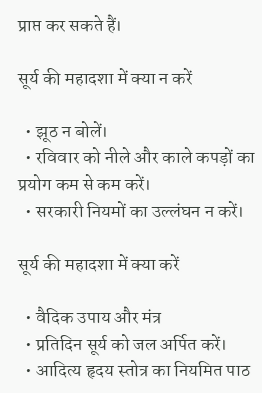प्राप्त कर सकते हैं।

सूर्य की महादशा में क्या न करें

  • झूठ न बोलें।
  • रविवार को नीले और काले कपड़ों का प्रयोग कम से कम करें।
  • सरकारी नियमों का उल्लंघन न करें।

सूर्य की महादशा में क्या करें

  • वैदिक उपाय और मंत्र
  • प्रतिदिन सूर्य को जल अर्पित करें।
  • आदित्य हृदय स्तोत्र का नियमित पाठ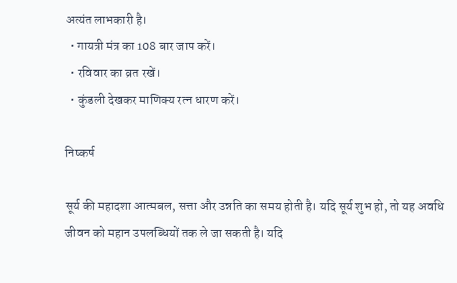अत्यंत लाभकारी है।
  • गायत्री मंत्र का 108 बार जाप करें।
  • रविवार का व्रत रखें।
  • कुंडली देखकर माणिक्य रत्न धारण करें।

निष्कर्ष

सूर्य की महादशा आत्मबल, सत्ता और उन्नति का समय होती है। यदि सूर्य शुभ हो, तो यह अवधि जीवन को महान उपलब्धियों तक ले जा सकती है। यदि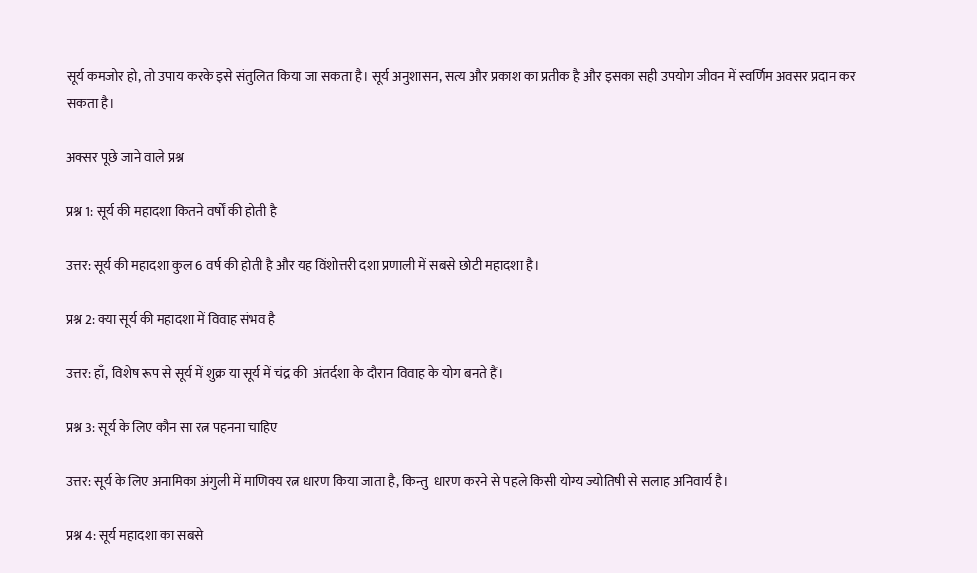सूर्य कमजोर हो, तो उपाय करके इसे संतुलित किया जा सकता है। सूर्य अनुशासन, सत्य और प्रकाश का प्रतीक है और इसका सही उपयोग जीवन में स्वर्णिम अवसर प्रदान कर सकता है।

अक्सर पूछे जाने वाले प्रश्न

प्रश्न 1: सूर्य की महादशा कितने वर्षों की होती है

उत्तर: सूर्य की महादशा कुल 6 वर्ष की होती है और यह विंशोत्तरी दशा प्रणाली में सबसे छोटी महादशा है।

प्रश्न 2: क्या सूर्य की महादशा में विवाह संभव है

उत्तर: हाँ, विशेष रूप से सूर्य में शुक्र या सूर्य में चंद्र की  अंतर्दशा के दौरान विवाह के योग बनते हैं।

प्रश्न 3: सूर्य के लिए कौन सा रत्न पहनना चाहिए

उत्तर: सूर्य के लिए अनामिका अंगुली में माणिक्य रत्न धारण किया जाता है, किन्तु  धारण करने से पहले किसी योग्य ज्योतिषी से सलाह अनिवार्य है।

प्रश्न 4: सूर्य महादशा का सबसे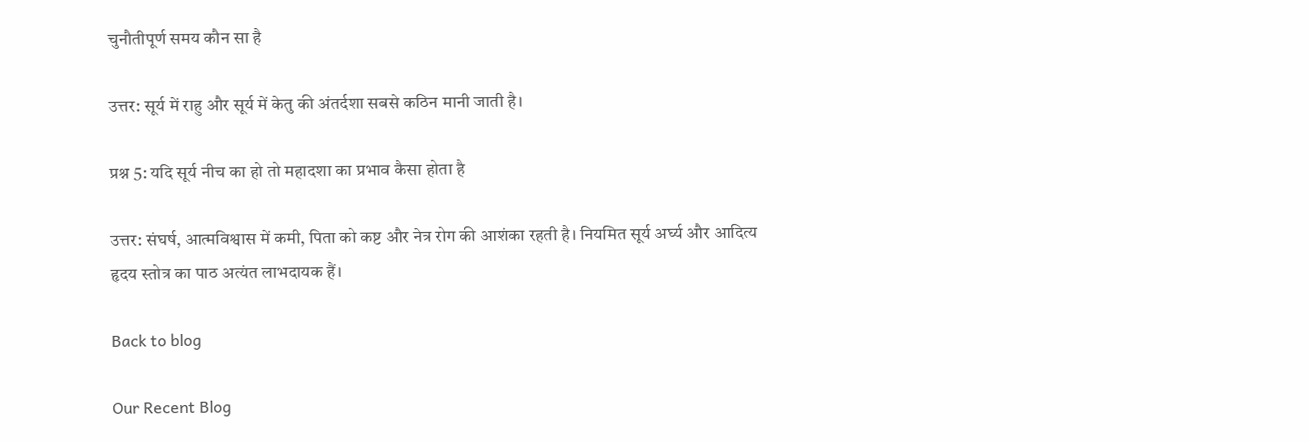चुनौतीपूर्ण समय कौन सा है

उत्तर: सूर्य में राहु और सूर्य में केतु की अंतर्दशा सबसे कठिन मानी जाती है।

प्रश्न 5: यदि सूर्य नीच का हो तो महादशा का प्रभाव कैसा होता है

उत्तर: संघर्ष, आत्मविश्वास में कमी, पिता को कष्ट और नेत्र रोग की आशंका रहती है। नियमित सूर्य अर्घ्य और आदित्य हृदय स्तोत्र का पाठ अत्यंत लाभदायक हैं।

Back to blog

Our Recent Blog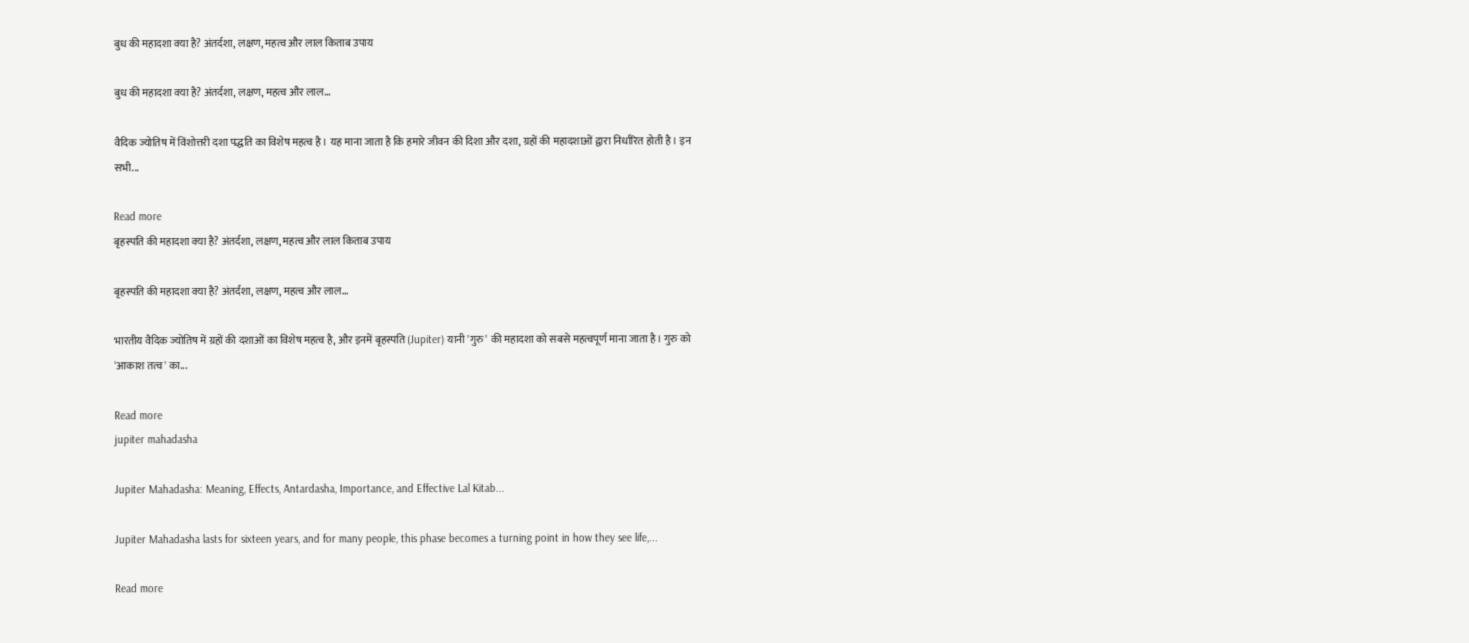बुध की महादशा क्या है? अंतर्दशा, लक्षण, महत्व और लाल किताब उपाय

बुध की महादशा क्या है? अंतर्दशा, लक्षण, महत्व और लाल...

वैदिक ज्योतिष में विंशोत्तरी दशा पद्धति का विशेष महत्व है। यह माना जाता है कि हमारे जीवन की दिशा और दशा, ग्रहों की महादशाओं द्वारा निर्धारित होती है। इन सभी...

Read more
बृहस्पति की महादशा क्या है? अंतर्दशा, लक्षण, महत्व और लाल किताब उपाय

बृहस्पति की महादशा क्या है? अंतर्दशा, लक्षण, महत्व और लाल...

भारतीय वैदिक ज्योतिष में ग्रहों की दशाओं का विशेष महत्व है, और इनमें बृहस्पति (Jupiter) यानी 'गुरु' की महादशा को सबसे महत्वपूर्ण माना जाता है। गुरु को 'आकाश तत्व' का...

Read more
jupiter mahadasha

Jupiter Mahadasha: Meaning, Effects, Antardasha, Importance, and Effective Lal Kitab...

Jupiter Mahadasha lasts for sixteen years, and for many people, this phase becomes a turning point in how they see life,...

Read more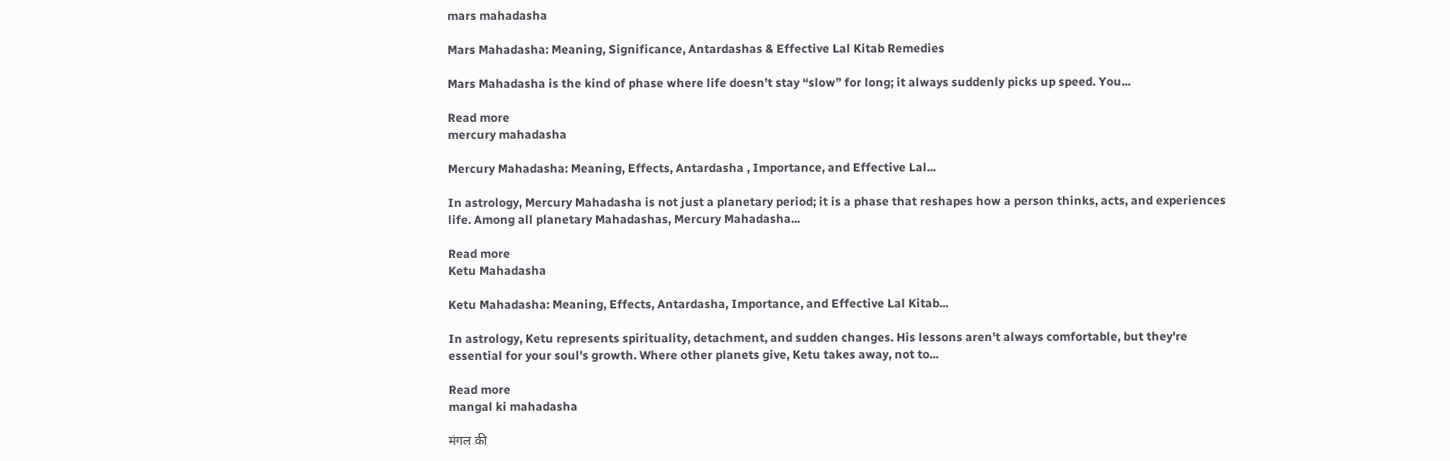mars mahadasha

Mars Mahadasha: Meaning, Significance, Antardashas & Effective Lal Kitab Remedies

Mars Mahadasha is the kind of phase where life doesn’t stay “slow” for long; it always suddenly picks up speed. You...

Read more
mercury mahadasha

Mercury Mahadasha: Meaning, Effects, Antardasha , Importance, and Effective Lal...

In astrology, Mercury Mahadasha is not just a planetary period; it is a phase that reshapes how a person thinks, acts, and experiences life. Among all planetary Mahadashas, Mercury Mahadasha...

Read more
Ketu Mahadasha

Ketu Mahadasha: Meaning, Effects, Antardasha, Importance, and Effective Lal Kitab...

In astrology, Ketu represents spirituality, detachment, and sudden changes. His lessons aren't always comfortable, but they're essential for your soul's growth. Where other planets give, Ketu takes away, not to...

Read more
mangal ki mahadasha

मंगल की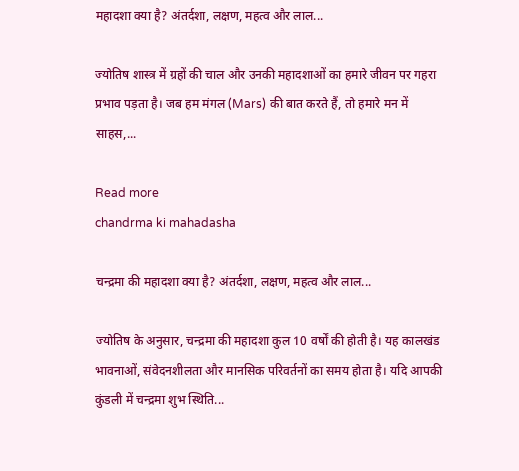महादशा क्या है? अंतर्दशा, लक्षण, महत्व और लाल...

ज्योतिष शास्त्र में ग्रहों की चाल और उनकी महादशाओं का हमारे जीवन पर गहरा प्रभाव पड़ता है। जब हम मंगल (Mars) की बात करते हैं, तो हमारे मन में साहस,...

Read more
chandrma ki mahadasha

चन्द्रमा की महादशा क्या है? अंतर्दशा, लक्षण, महत्व और लाल...

ज्योतिष के अनुसार, चन्द्रमा की महादशा कुल 10 वर्षों की होती है। यह कालखंड भावनाओं, संवेदनशीलता और मानसिक परिवर्तनों का समय होता है। यदि आपकी कुंडली में चन्द्रमा शुभ स्थिति...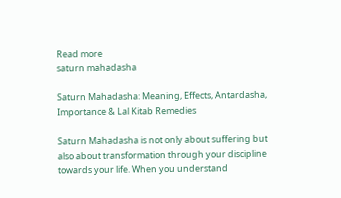Read more
saturn mahadasha

Saturn Mahadasha: Meaning, Effects, Antardasha, Importance & Lal Kitab Remedies

Saturn Mahadasha is not only about suffering but also about transformation through your discipline towards your life. When you understand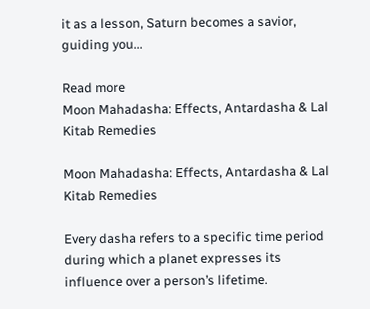it as a lesson, Saturn becomes a savior, guiding you...

Read more
Moon Mahadasha: Effects, Antardasha & Lal Kitab Remedies

Moon Mahadasha: Effects, Antardasha & Lal Kitab Remedies

Every dasha refers to a specific time period during which a planet expresses its influence over a person’s lifetime.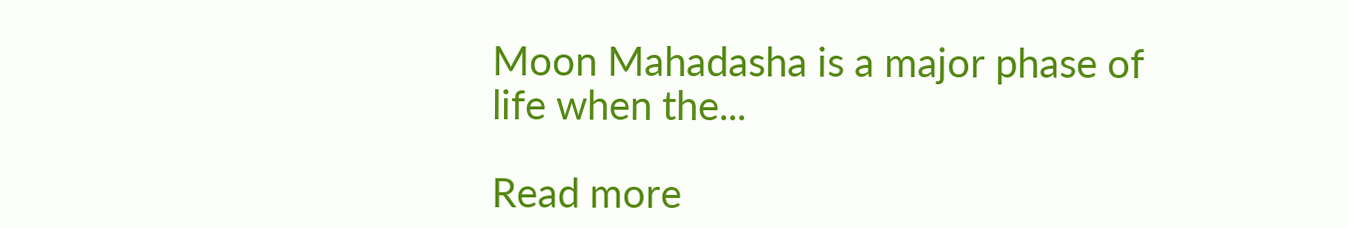Moon Mahadasha is a major phase of life when the...

Read more